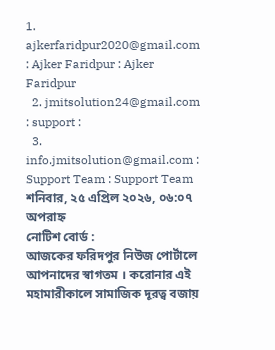1. ajkerfaridpur2020@gmail.com : Ajker Faridpur : Ajker Faridpur
  2. jmitsolution24@gmail.com : support :
  3. info.jmitsolution@gmail.com : Support Team : Support Team
শনিবার, ২৫ এপ্রিল ২০২৬, ০৬:০৭ অপরাহ্ন
নোটিশ বোর্ড :
আজকের ফরিদপুর নিউজ পোর্টালে আপনাদের স্বাগতম । করোনার এই মহামারীকালে সামাজিক দূরত্ব বজায়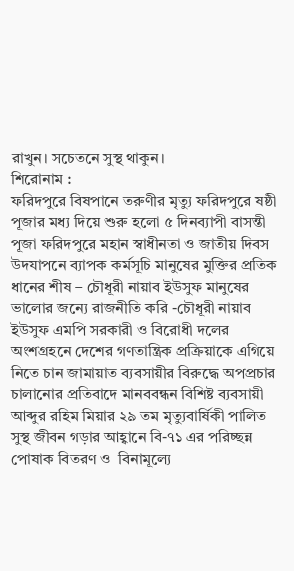রাখুন। সচেতনে সুস্থ থাকুন।
শিরোনাম :
ফরিদপুরে বিষপানে তরুণীর মৃত্যু ফরিদপুরে ষষ্ঠী পূজার মধ্য দিয়ে শুরু হলো ৫ দিনব্যাপী বাসন্তী পূজা ফরিদপুরে মহান স্বাধীনতা ও জাতীয় দিবস উদযাপনে ব্যাপক কর্মসূচি মানুষের মুক্তির প্রতিক ধানের শীষ – চৌধূরী নায়াব ইউসুফ মানুষের ভালোর জন্যে রাজনীতি করি -চৌধূরী নায়াব ইউসুফ এমপি সরকারী ও বিরোধী দলের অংশগ্রহনে দেশের গণতান্ত্রিক প্রক্রিয়াকে এগিয়ে নিতে চান জামায়াত ব্যবসায়ীর বিরুদ্ধে অপপ্রচার চালানোর প্রতিবাদে মানববন্ধন বিশিষ্ট ব্যবসায়ী আব্দুর রহিম মিয়ার ২৯ তম মৃত্যুবার্ষিকী পালিত সুস্থ জীবন গড়ার আহ্বানে বি-৭১ এর পরিচ্ছন্ন পোষাক বিতরণ ও  বিনামূল্যে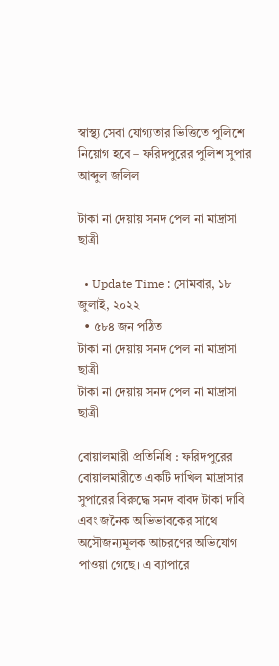স্বাস্থ্য সেবা যোগ্যতার ভিত্তিতে পুলিশে নিয়োগ হবে – ফরিদপুরের পুলিশ সুপার আব্দুল জলিল

টাকা না দেয়ায় সনদ পেল না মাদ্রাসা ছাত্রী

  • Update Time : সোমবার, ১৮ জুলাই, ২০২২
  • ৫৮৪ জন পঠিত
টাকা না দেয়ায় সনদ পেল না মাদ্রাসা ছাত্রী
টাকা না দেয়ায় সনদ পেল না মাদ্রাসা ছাত্রী

বোয়ালমারী প্রতিনিধি : ফরিদপুরের বোয়ালমারীতে একটি দাখিল মাদ্রাসার সুপারের বিরুদ্ধে সনদ বাবদ টাকা দাবি এবং জনৈক অভিভাবকের সাথে অসৌজন্যমূলক আচরণের অভিযোগ পাওয়া গেছে। এ ব্যাপারে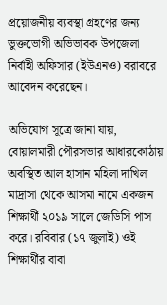প্রয়োজনীয় ব্যবস্থা গ্রহণের জন্য ভুক্তভোগী অভিভাবক উপজেলা নির্বাহী অফিসার (ইউএনও) বরাবরে আবেদন করেছেন।

অভিযোগ সূত্রে জানা যায়, বোয়ালমারী পৌরসভার আধারকোঠায় অবস্থিত আল হাসান মহিলা দাখিল মাদ্রাসা থেকে আসমা নামে একজন শিক্ষার্থী ২০১৯ সালে জেডিসি পাস করে। রবিবার (১৭ জুলাই) ওই শিক্ষার্থীর বাবা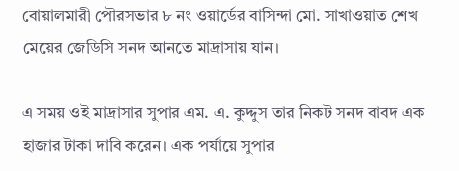বোয়ালমারী পৌরসভার ৮ নং ওয়ার্ডের বাসিন্দা মো. সাখাওয়াত শেখ মেয়ের জেডিসি সনদ আনতে মাদ্রাসায় যান।

এ সময় ওই মাদ্রাসার সুপার এম. এ. কুদ্দুস তার নিকট সনদ বাবদ এক হাজার টাকা দাবি করেন। এক পর্যায়ে সুপার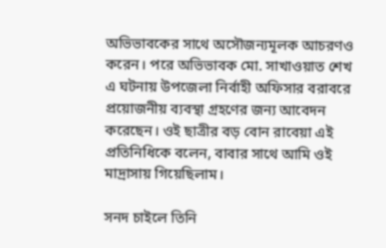অভিভাবকের সাথে অসৌজন্যমূলক আচরণও করেন। পরে অভিভাবক মো. সাখাওয়াত শেখ এ ঘটনায় উপজেলা নির্বাহী অফিসার বরাবরে প্রয়োজনীয় ব্যবস্থা গ্রহণের জন্য আবেদন করেছেন। ওই ছাত্রীর বড় বোন রাবেয়া এই প্রতিনিধিকে বলেন, বাবার সাথে আমি ওই মাদ্রাসায় গিয়েছিলাম।

সনদ চাইলে তিনি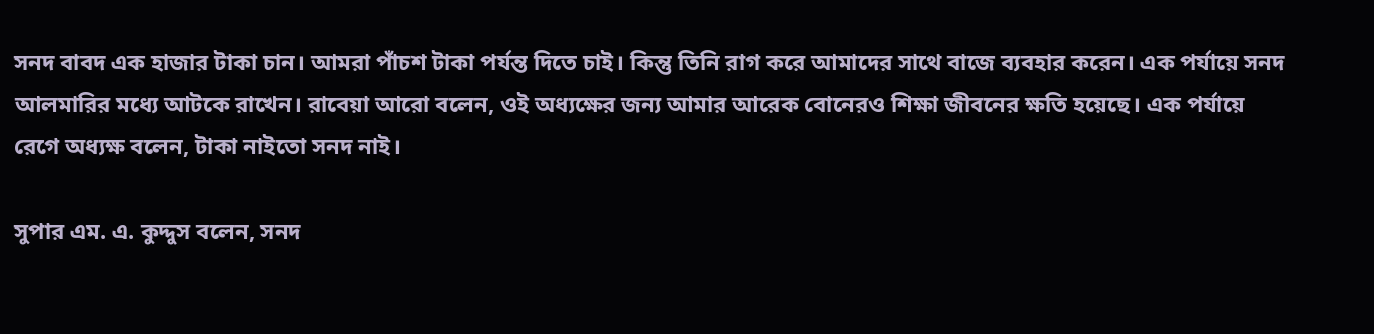সনদ বাবদ এক হাজার টাকা চান। আমরা পাঁচশ টাকা পর্যন্ত দিতে চাই। কিন্তু তিনি রাগ করে আমাদের সাথে বাজে ব্যবহার করেন। এক পর্যায়ে সনদ আলমারির মধ্যে আটকে রাখেন। রাবেয়া আরো বলেন, ওই অধ্যক্ষের জন্য আমার আরেক বোনেরও শিক্ষা জীবনের ক্ষতি হয়েছে। এক পর্যায়ে রেগে অধ্যক্ষ বলেন, টাকা নাইতো সনদ নাই।

সুপার এম. এ. কুদ্দুস বলেন, সনদ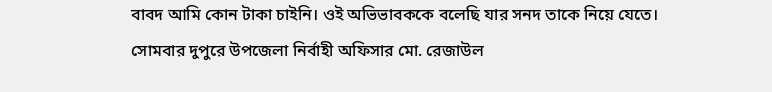বাবদ আমি কোন টাকা চাইনি। ওই অভিভাবককে বলেছি যার সনদ তাকে নিয়ে যেতে। সোমবার দুপুরে উপজেলা নির্বাহী অফিসার মো. রেজাউল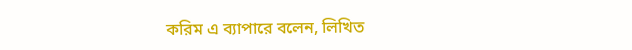করিম এ ব্যাপারে বলেন, লিখিত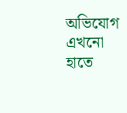অভিযোগ এখনো হাতে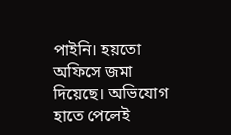পাইনি। হয়তো অফিসে জমা দিয়েছে। অভিযোগ হাতে পেলেই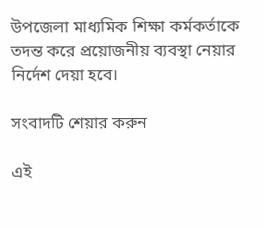উপজেলা মাধ্যমিক শিক্ষা কর্মকর্তাকে তদন্ত করে প্রয়োজনীয় ব্যবস্থা নেয়ার নির্দেশ দেয়া হবে।

সংবাদটি শেয়ার করুন

এই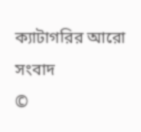ক্যাটাগরির আরো সংবাদ
©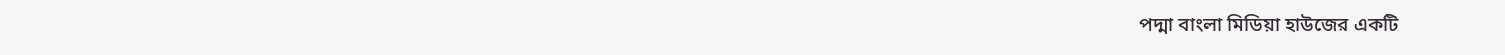পদ্মা বাংলা মিডিয়া হাউজের একটি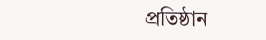প্রতিষ্ঠান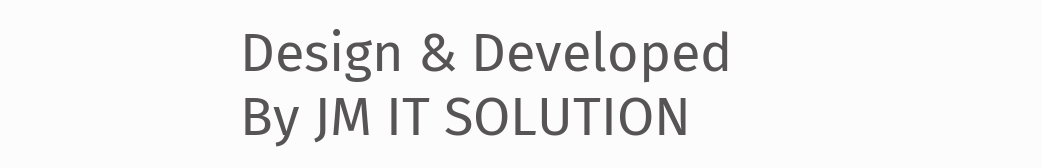Design & Developed By JM IT SOLUTION